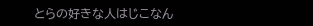とらの好きな人はじこなん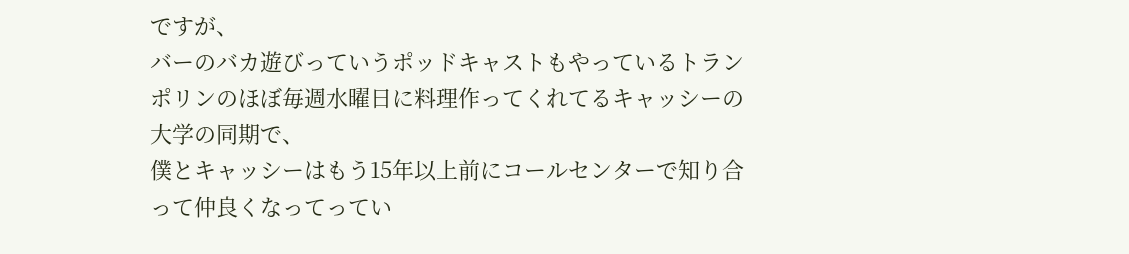ですが、
バーのバカ遊びっていうポッドキャストもやっているトランポリンのほぼ毎週水曜日に料理作ってくれてるキャッシーの大学の同期で、
僕とキャッシーはもう15年以上前にコールセンターで知り合って仲良くなってってい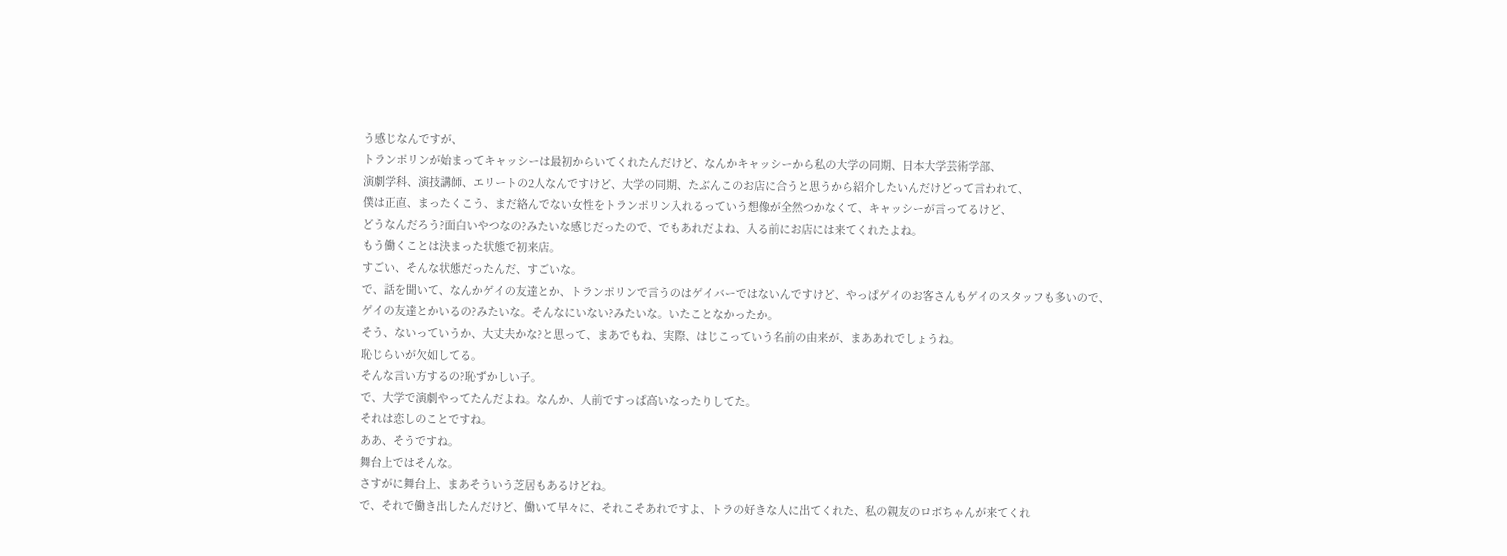う感じなんですが、
トランポリンが始まってキャッシーは最初からいてくれたんだけど、なんかキャッシーから私の大学の同期、日本大学芸術学部、
演劇学科、演技講師、エリートの2人なんですけど、大学の同期、たぶんこのお店に合うと思うから紹介したいんだけどって言われて、
僕は正直、まったくこう、まだ絡んでない女性をトランポリン入れるっていう想像が全然つかなくて、キャッシーが言ってるけど、
どうなんだろう?面白いやつなの?みたいな感じだったので、でもあれだよね、入る前にお店には来てくれたよね。
もう働くことは決まった状態で初来店。
すごい、そんな状態だったんだ、すごいな。
で、話を聞いて、なんかゲイの友達とか、トランポリンで言うのはゲイバーではないんですけど、やっぱゲイのお客さんもゲイのスタッフも多いので、
ゲイの友達とかいるの?みたいな。そんなにいない?みたいな。いたことなかったか。
そう、ないっていうか、大丈夫かな?と思って、まあでもね、実際、はじこっていう名前の由来が、まああれでしょうね。
恥じらいが欠如してる。
そんな言い方するの?恥ずかしい子。
で、大学で演劇やってたんだよね。なんか、人前ですっぱ高いなったりしてた。
それは恋しのことですね。
ああ、そうですね。
舞台上ではそんな。
さすがに舞台上、まあそういう芝居もあるけどね。
で、それで働き出したんだけど、働いて早々に、それこそあれですよ、トラの好きな人に出てくれた、私の親友のロボちゃんが来てくれ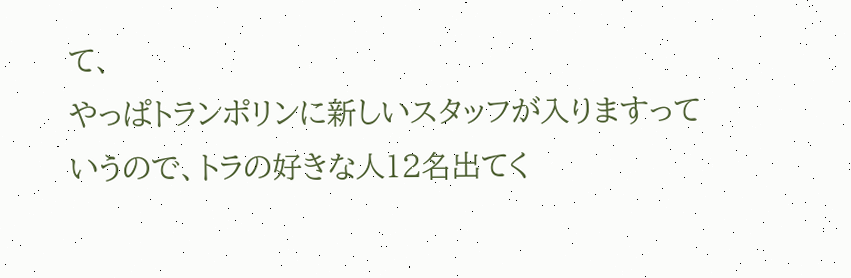て、
やっぱトランポリンに新しいスタッフが入りますっていうので、トラの好きな人12名出てく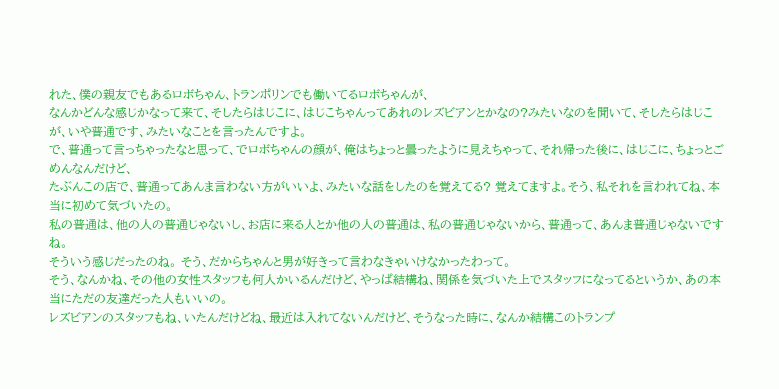れた、僕の親友でもあるロボちゃん、トランポリンでも働いてるロボちゃんが、
なんかどんな感じかなって来て、そしたらはじこに、はじこちゃんってあれのレズビアンとかなの?みたいなのを聞いて、そしたらはじこが、いや普通です、みたいなことを言ったんですよ。
で、普通って言っちゃったなと思って、でロボちゃんの顔が、俺はちょっと曇ったように見えちゃって、それ帰った後に、はじこに、ちょっとごめんなんだけど、
たぶんこの店で、普通ってあんま言わない方がいいよ、みたいな話をしたのを覚えてる? 覚えてますよ。そう、私それを言われてね、本当に初めて気づいたの。
私の普通は、他の人の普通じゃないし、お店に来る人とか他の人の普通は、私の普通じゃないから、普通って、あんま普通じゃないですね。
そういう感じだったのね。 そう、だからちゃんと男が好きって言わなきゃいけなかったわって。
そう、なんかね、その他の女性スタッフも何人かいるんだけど、やっぱ結構ね、関係を気づいた上でスタッフになってるというか、あの本当にただの友達だった人もいいの。
レズビアンのスタッフもね、いたんだけどね、最近は入れてないんだけど、そうなった時に、なんか結構このトランプ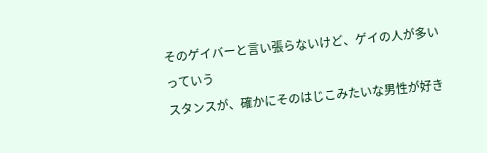そのゲイバーと言い張らないけど、ゲイの人が多いっていう
スタンスが、確かにそのはじこみたいな男性が好き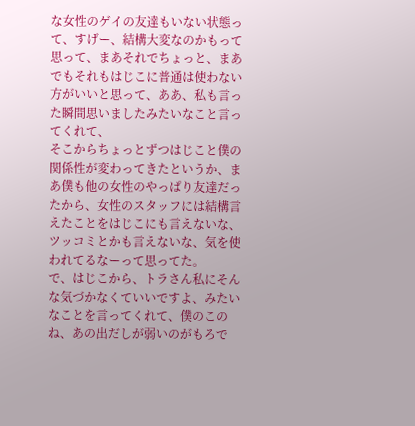な女性のゲイの友達もいない状態って、すげー、結構大変なのかもって思って、まあそれでちょっと、まあでもそれもはじこに普通は使わない方がいいと思って、ああ、私も言った瞬間思いましたみたいなこと言ってくれて、
そこからちょっとずつはじこと僕の関係性が変わってきたというか、まあ僕も他の女性のやっぱり友達だったから、女性のスタッフには結構言えたことをはじこにも言えないな、ツッコミとかも言えないな、気を使われてるなーって思ってた。
で、はじこから、トラさん私にそんな気づかなくていいですよ、みたいなことを言ってくれて、僕のこのね、あの出だしが弱いのがもろで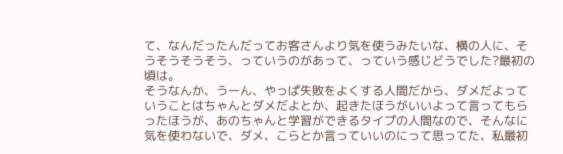て、なんだったんだってお客さんより気を使うみたいな、横の人に、そうそうそうそう、っていうのがあって、っていう感じどうでした?最初の頃は。
そうなんか、うーん、やっぱ失敗をよくする人間だから、ダメだよっていうことはちゃんとダメだよとか、起きたほうがいいよって言ってもらったほうが、あのちゃんと学習ができるタイプの人間なので、そんなに気を使わないで、ダメ、こらとか言っていいのにって思ってた、私最初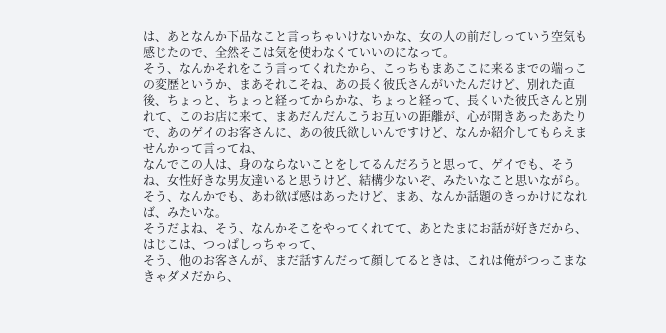は、あとなんか下品なこと言っちゃいけないかな、女の人の前だしっていう空気も感じたので、全然そこは気を使わなくていいのになって。
そう、なんかそれをこう言ってくれたから、こっちもまあここに来るまでの端っこの変歴というか、まあそれこそね、あの長く彼氏さんがいたんだけど、別れた直後、ちょっと、ちょっと経ってからかな、ちょっと経って、長くいた彼氏さんと別れて、このお店に来て、まあだんだんこうお互いの距離が、心が開きあったあたりで、あのゲイのお客さんに、あの彼氏欲しいんですけど、なんか紹介してもらえませんかって言ってね、
なんでこの人は、身のならないことをしてるんだろうと思って、ゲイでも、そうね、女性好きな男友達いると思うけど、結構少ないぞ、みたいなこと思いながら。
そう、なんかでも、あわ欲ば感はあったけど、まあ、なんか話題のきっかけになれば、みたいな。
そうだよね、そう、なんかそこをやってくれてて、あとたまにお話が好きだから、はじこは、つっぱしっちゃって、
そう、他のお客さんが、まだ話すんだって顔してるときは、これは俺がつっこまなきゃダメだから、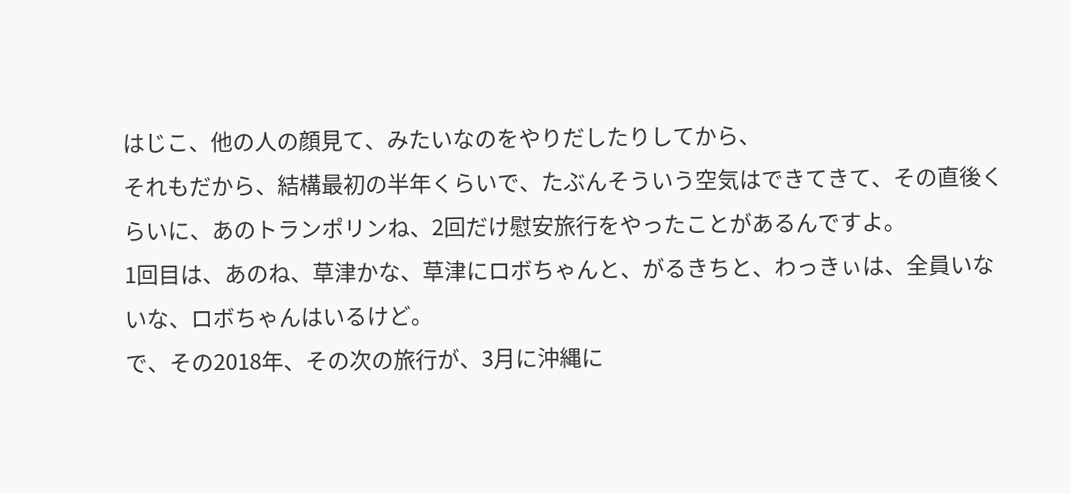はじこ、他の人の顔見て、みたいなのをやりだしたりしてから、
それもだから、結構最初の半年くらいで、たぶんそういう空気はできてきて、その直後くらいに、あのトランポリンね、2回だけ慰安旅行をやったことがあるんですよ。
1回目は、あのね、草津かな、草津にロボちゃんと、がるきちと、わっきぃは、全員いないな、ロボちゃんはいるけど。
で、その2018年、その次の旅行が、3月に沖縄に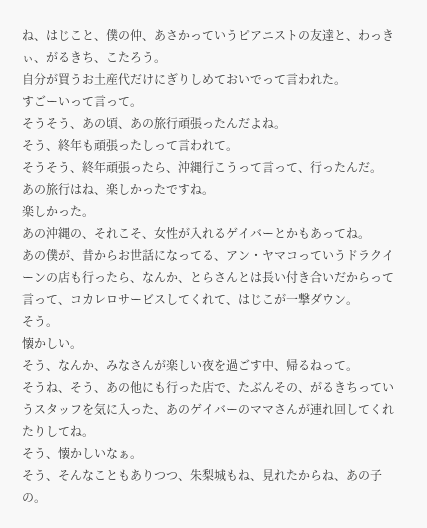ね、はじこと、僕の仲、あさかっていうピアニストの友達と、わっきぃ、がるきち、こたろう。
自分が買うお土産代だけにぎりしめておいでって言われた。
すごーいって言って。
そうそう、あの頃、あの旅行頑張ったんだよね。
そう、終年も頑張ったしって言われて。
そうそう、終年頑張ったら、沖縄行こうって言って、行ったんだ。
あの旅行はね、楽しかったですね。
楽しかった。
あの沖縄の、それこそ、女性が入れるゲイバーとかもあってね。
あの僕が、昔からお世話になってる、アン・ヤマコっていうドラクイーンの店も行ったら、なんか、とらさんとは長い付き合いだからって言って、コカレロサービスしてくれて、はじこが一撃ダウン。
そう。
懐かしい。
そう、なんか、みなさんが楽しい夜を過ごす中、帰るねって。
そうね、そう、あの他にも行った店で、たぶんその、がるきちっていうスタッフを気に入った、あのゲイバーのママさんが連れ回してくれたりしてね。
そう、懐かしいなぁ。
そう、そんなこともありつつ、朱梨城もね、見れたからね、あの子の。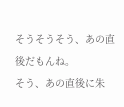そうそうそう、あの直後だもんね。
そう、あの直後に朱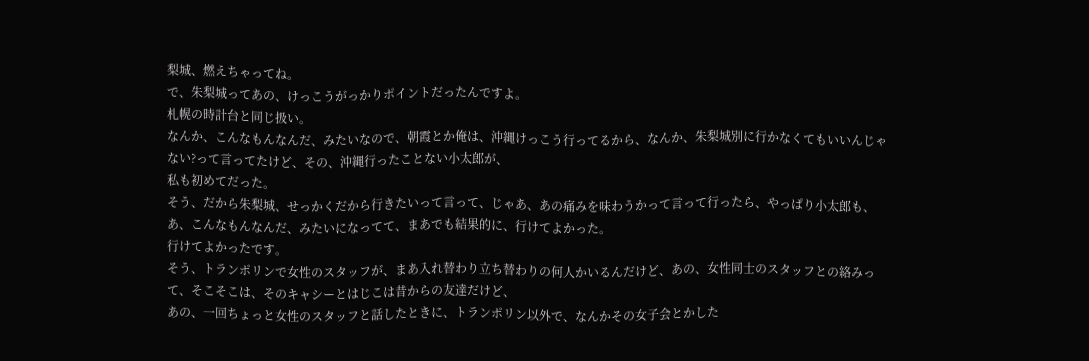梨城、燃えちゃってね。
で、朱梨城ってあの、けっこうがっかりポイントだったんですよ。
札幌の時計台と同じ扱い。
なんか、こんなもんなんだ、みたいなので、朝霞とか俺は、沖縄けっこう行ってるから、なんか、朱梨城別に行かなくてもいいんじゃない?って言ってたけど、その、沖縄行ったことない小太郎が、
私も初めてだった。
そう、だから朱梨城、せっかくだから行きたいって言って、じゃあ、あの痛みを味わうかって言って行ったら、やっぱり小太郎も、あ、こんなもんなんだ、みたいになってて、まあでも結果的に、行けてよかった。
行けてよかったです。
そう、トランポリンで女性のスタッフが、まあ入れ替わり立ち替わりの何人かいるんだけど、あの、女性同士のスタッフとの絡みって、そこそこは、そのキャシーとはじこは昔からの友達だけど、
あの、一回ちょっと女性のスタッフと話したときに、トランポリン以外で、なんかその女子会とかした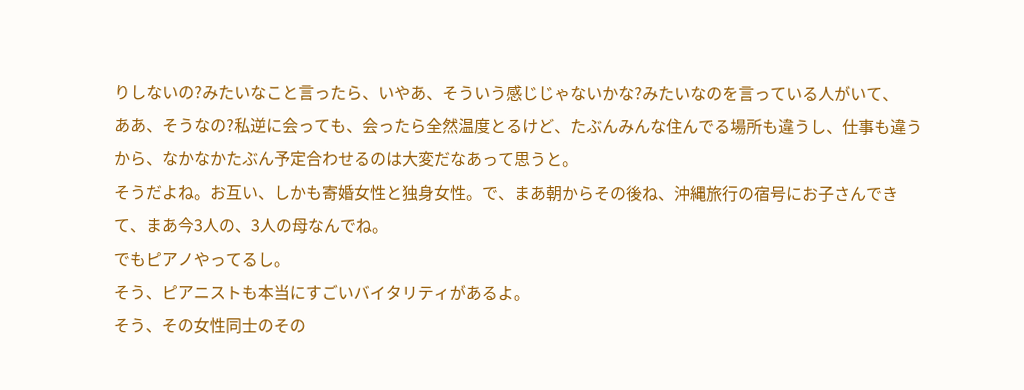りしないの?みたいなこと言ったら、いやあ、そういう感じじゃないかな?みたいなのを言っている人がいて、
ああ、そうなの?私逆に会っても、会ったら全然温度とるけど、たぶんみんな住んでる場所も違うし、仕事も違うから、なかなかたぶん予定合わせるのは大変だなあって思うと。
そうだよね。お互い、しかも寄婚女性と独身女性。で、まあ朝からその後ね、沖縄旅行の宿号にお子さんできて、まあ今3人の、3人の母なんでね。
でもピアノやってるし。
そう、ピアニストも本当にすごいバイタリティがあるよ。
そう、その女性同士のその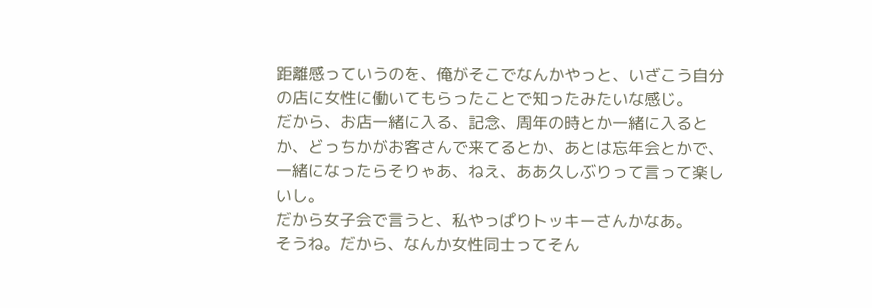距離感っていうのを、俺がそこでなんかやっと、いざこう自分の店に女性に働いてもらったことで知ったみたいな感じ。
だから、お店一緒に入る、記念、周年の時とか一緒に入るとか、どっちかがお客さんで来てるとか、あとは忘年会とかで、一緒になったらそりゃあ、ねえ、ああ久しぶりって言って楽しいし。
だから女子会で言うと、私やっぱりトッキーさんかなあ。
そうね。だから、なんか女性同士ってそん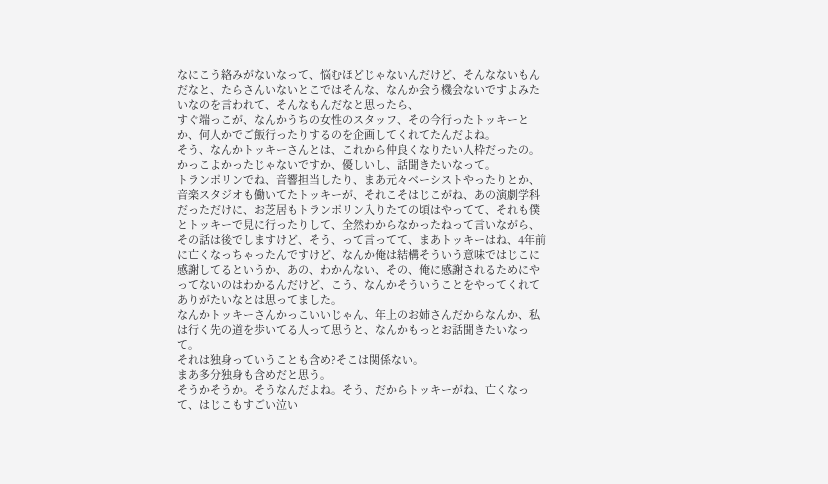なにこう絡みがないなって、悩むほどじゃないんだけど、そんなないもんだなと、たらさんいないとこではそんな、なんか会う機会ないですよみたいなのを言われて、そんなもんだなと思ったら、
すぐ端っこが、なんかうちの女性のスタッフ、その今行ったトッキーとか、何人かでご飯行ったりするのを企画してくれてたんだよね。
そう、なんかトッキーさんとは、これから仲良くなりたい人枠だったの。
かっこよかったじゃないですか、優しいし、話聞きたいなって。
トランポリンでね、音響担当したり、まあ元々ベーシストやったりとか、音楽スタジオも働いてたトッキーが、それこそはじこがね、あの演劇学科だっただけに、お芝居もトランポリン入りたての頃はやってて、それも僕とトッキーで見に行ったりして、全然わからなかったねって言いながら、
その話は後でしますけど、そう、って言ってて、まあトッキーはね、4年前に亡くなっちゃったんですけど、なんか俺は結構そういう意味ではじこに感謝してるというか、あの、わかんない、その、俺に感謝されるためにやってないのはわかるんだけど、こう、なんかそういうことをやってくれてありがたいなとは思ってました。
なんかトッキーさんかっこいいじゃん、年上のお姉さんだからなんか、私は行く先の道を歩いてる人って思うと、なんかもっとお話聞きたいなって。
それは独身っていうことも含め?そこは関係ない。
まあ多分独身も含めだと思う。
そうかそうか。そうなんだよね。そう、だからトッキーがね、亡くなって、はじこもすごい泣い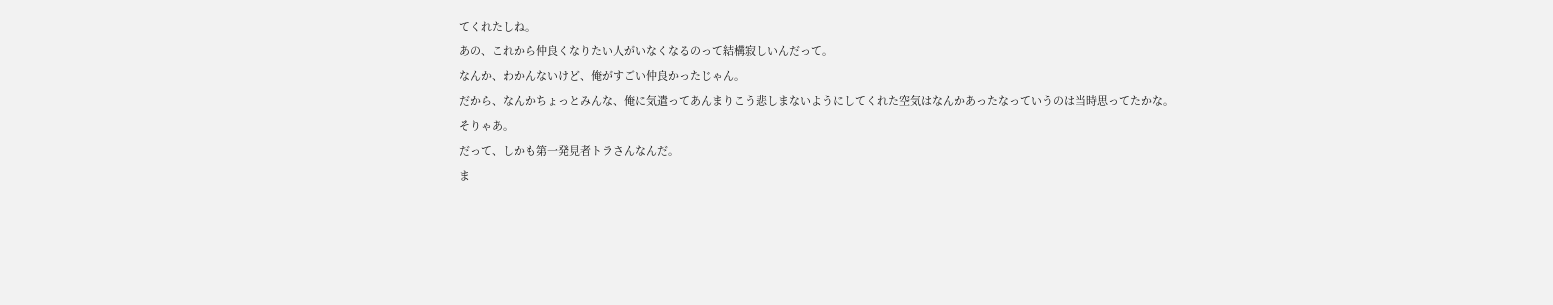てくれたしね。
あの、これから仲良くなりたい人がいなくなるのって結構寂しいんだって。
なんか、わかんないけど、俺がすごい仲良かったじゃん。
だから、なんかちょっとみんな、俺に気遣ってあんまりこう悲しまないようにしてくれた空気はなんかあったなっていうのは当時思ってたかな。
そりゃあ。
だって、しかも第一発見者トラさんなんだ。
ま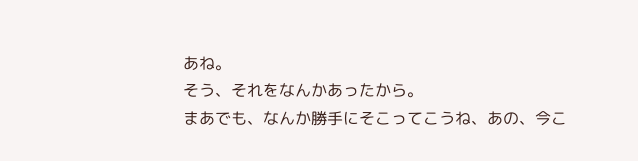あね。
そう、それをなんかあったから。
まあでも、なんか勝手にそこってこうね、あの、今こ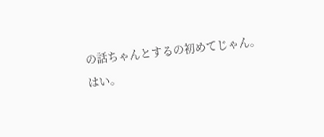の話ちゃんとするの初めてじゃん。
はい。